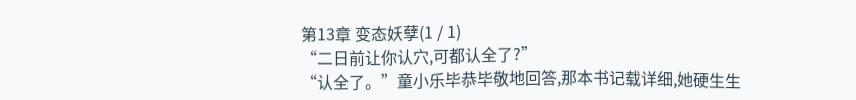第13章 变态妖孽(1 / 1)
“二日前让你认穴,可都认全了?”
“认全了。”童小乐毕恭毕敬地回答,那本书记载详细,她硬生生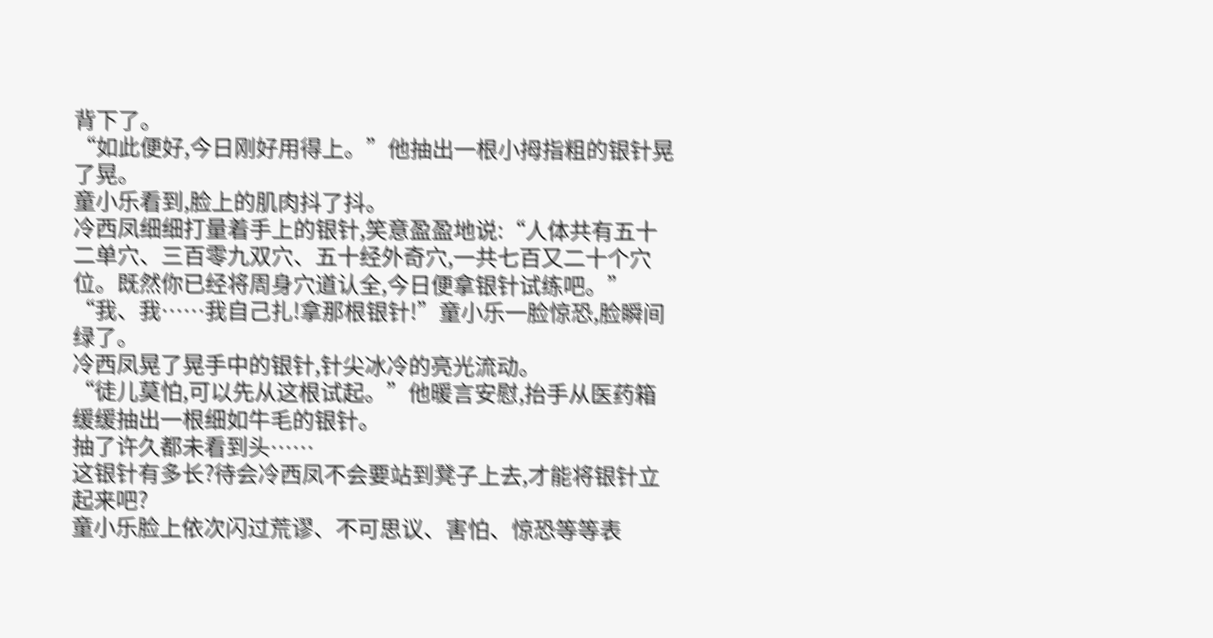背下了。
“如此便好,今日刚好用得上。”他抽出一根小拇指粗的银针晃了晃。
童小乐看到,脸上的肌肉抖了抖。
冷西凤细细打量着手上的银针,笑意盈盈地说:“人体共有五十二单穴、三百零九双穴、五十经外奇穴,一共七百又二十个穴位。既然你已经将周身穴道认全,今日便拿银针试练吧。”
“我、我……我自己扎!拿那根银针!”童小乐一脸惊恐,脸瞬间绿了。
冷西凤晃了晃手中的银针,针尖冰冷的亮光流动。
“徒儿莫怕,可以先从这根试起。”他暖言安慰,抬手从医药箱缓缓抽出一根细如牛毛的银针。
抽了许久都未看到头……
这银针有多长?待会冷西凤不会要站到凳子上去,才能将银针立起来吧?
童小乐脸上依次闪过荒谬、不可思议、害怕、惊恐等等表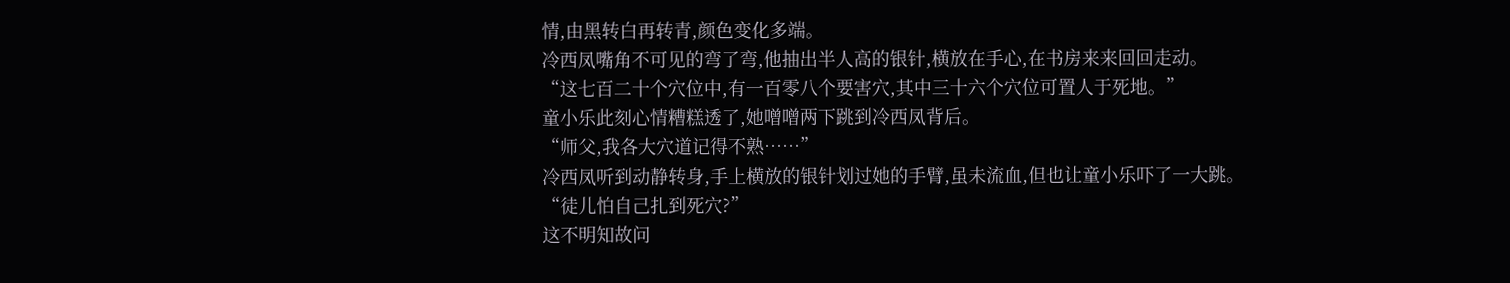情,由黑转白再转青,颜色变化多端。
冷西凤嘴角不可见的弯了弯,他抽出半人高的银针,横放在手心,在书房来来回回走动。
“这七百二十个穴位中,有一百零八个要害穴,其中三十六个穴位可置人于死地。”
童小乐此刻心情糟糕透了,她噌噌两下跳到冷西凤背后。
“师父,我各大穴道记得不熟……”
冷西凤听到动静转身,手上横放的银针划过她的手臂,虽未流血,但也让童小乐吓了一大跳。
“徒儿怕自己扎到死穴?”
这不明知故问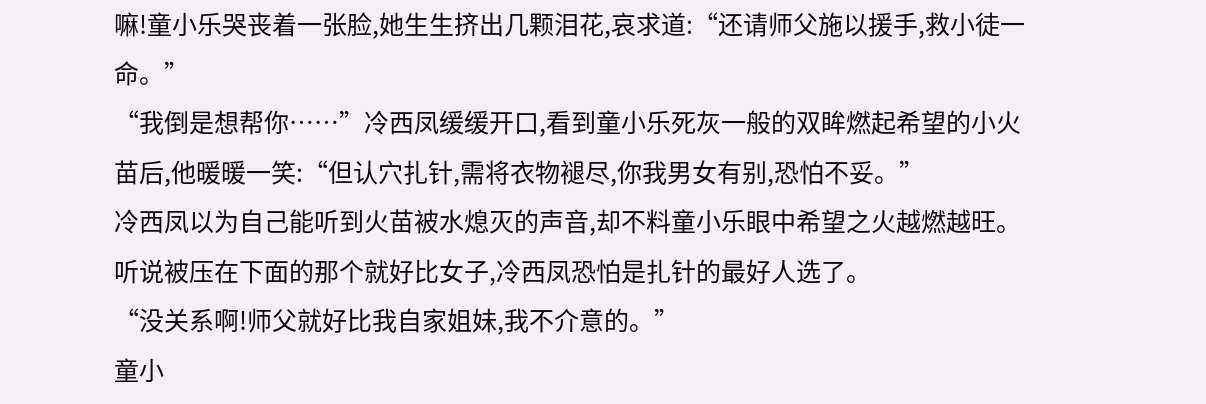嘛!童小乐哭丧着一张脸,她生生挤出几颗泪花,哀求道:“还请师父施以援手,救小徒一命。”
“我倒是想帮你……”冷西凤缓缓开口,看到童小乐死灰一般的双眸燃起希望的小火苗后,他暖暖一笑:“但认穴扎针,需将衣物褪尽,你我男女有别,恐怕不妥。”
冷西凤以为自己能听到火苗被水熄灭的声音,却不料童小乐眼中希望之火越燃越旺。
听说被压在下面的那个就好比女子,冷西凤恐怕是扎针的最好人选了。
“没关系啊!师父就好比我自家姐妹,我不介意的。”
童小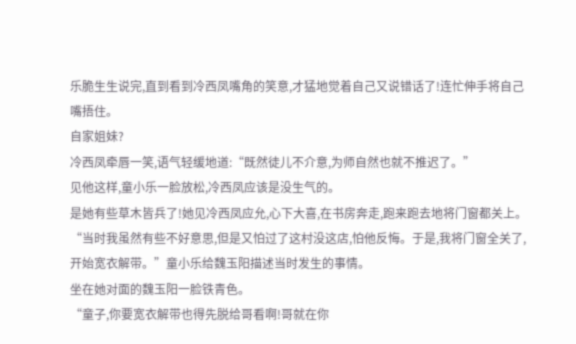乐脆生生说完,直到看到冷西凤嘴角的笑意,才猛地觉着自己又说错话了!连忙伸手将自己嘴捂住。
自家姐妹?
冷西凤牵唇一笑,语气轻缓地道:“既然徒儿不介意,为师自然也就不推迟了。”
见他这样,童小乐一脸放松,冷西凤应该是没生气的。
是她有些草木皆兵了!她见冷西凤应允,心下大喜,在书房奔走,跑来跑去地将门窗都关上。
“当时我虽然有些不好意思,但是又怕过了这村没这店,怕他反悔。于是,我将门窗全关了,开始宽衣解带。”童小乐给魏玉阳描述当时发生的事情。
坐在她对面的魏玉阳一脸铁青色。
“童子,你要宽衣解带也得先脱给哥看啊!哥就在你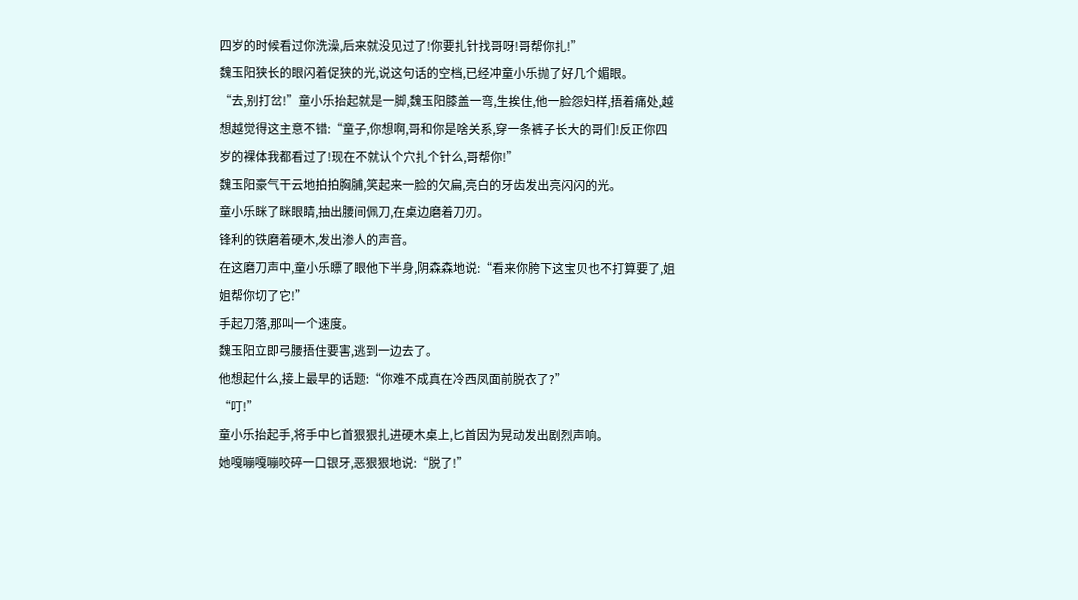四岁的时候看过你洗澡,后来就没见过了!你要扎针找哥呀!哥帮你扎!”
魏玉阳狭长的眼闪着促狭的光,说这句话的空档,已经冲童小乐抛了好几个媚眼。
“去,别打岔!”童小乐抬起就是一脚,魏玉阳膝盖一弯,生挨住,他一脸怨妇样,捂着痛处,越想越觉得这主意不错:“童子,你想啊,哥和你是啥关系,穿一条裤子长大的哥们!反正你四岁的裸体我都看过了!现在不就认个穴扎个针么,哥帮你!”
魏玉阳豪气干云地拍拍胸脯,笑起来一脸的欠扁,亮白的牙齿发出亮闪闪的光。
童小乐眯了眯眼睛,抽出腰间佩刀,在桌边磨着刀刃。
锋利的铁磨着硬木,发出渗人的声音。
在这磨刀声中,童小乐瞟了眼他下半身,阴森森地说:“看来你胯下这宝贝也不打算要了,姐姐帮你切了它!”
手起刀落,那叫一个速度。
魏玉阳立即弓腰捂住要害,逃到一边去了。
他想起什么,接上最早的话题:“你难不成真在冷西凤面前脱衣了?”
“叮!”
童小乐抬起手,将手中匕首狠狠扎进硬木桌上,匕首因为晃动发出剧烈声响。
她嘎嘣嘎嘣咬碎一口银牙,恶狠狠地说:“脱了!”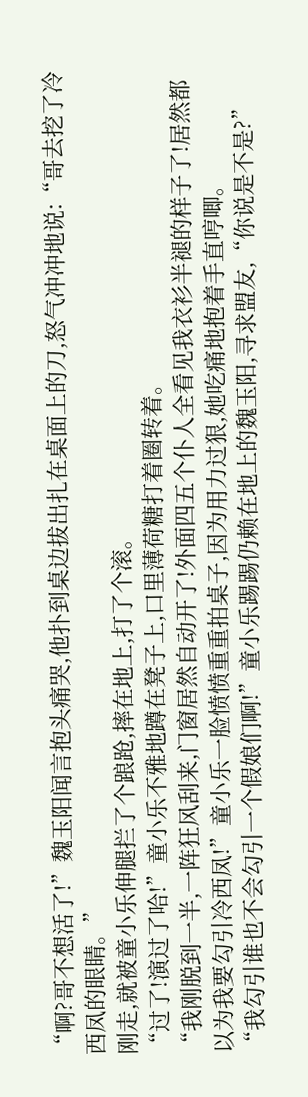“啊?哥不想活了!”魏玉阳闻言抱头痛哭,他扑到桌边拔出扎在桌面上的刀,怒气冲冲地说:“哥去挖了冷西凤的眼睛。”
刚走,就被童小乐伸腿拦了个踉跄,摔在地上,打了个滚。
“过了!演过了哈!”童小乐不雅地蹲在凳子上,口里薄荷糖打着圈转着。
“我刚脱到一半,一阵狂风刮来,门窗居然自动开了!外面四五个仆人全看见我衣衫半褪的样子了!居然都以为我要勾引冷西凤!”童小乐一脸愤愤重重拍桌子,因为用力过狠,她吃痛地抱着手直哼唧。
“我勾引谁也不会勾引一个假娘们啊!”童小乐踢踢仍赖在地上的魏玉阳,寻求盟友,“你说是不是?”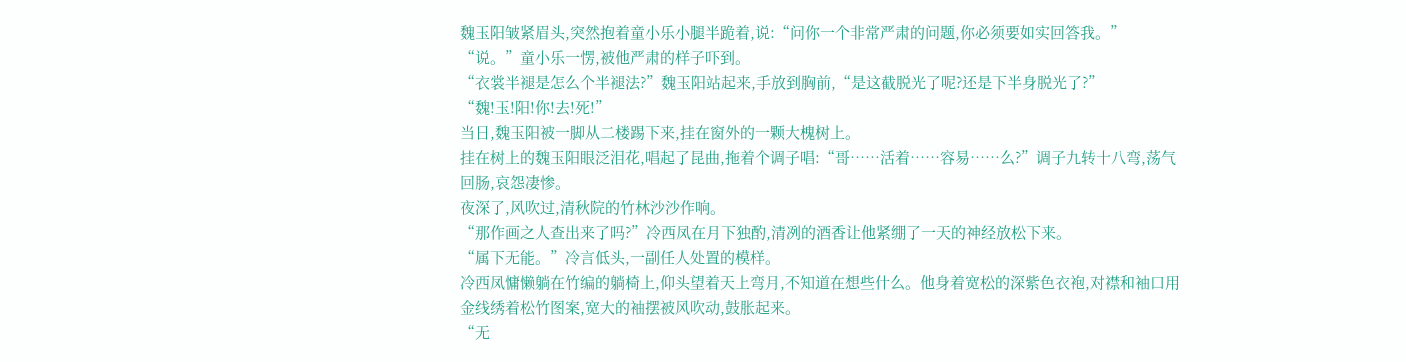魏玉阳皱紧眉头,突然抱着童小乐小腿半跪着,说:“问你一个非常严肃的问题,你必须要如实回答我。”
“说。”童小乐一愣,被他严肃的样子吓到。
“衣裳半褪是怎么个半褪法?”魏玉阳站起来,手放到胸前,“是这截脱光了呢?还是下半身脱光了?”
“魏!玉!阳!你!去!死!”
当日,魏玉阳被一脚从二楼踢下来,挂在窗外的一颗大槐树上。
挂在树上的魏玉阳眼泛泪花,唱起了昆曲,拖着个调子唱:“哥……活着……容易……么?”调子九转十八弯,荡气回肠,哀怨凄惨。
夜深了,风吹过,清秋院的竹林沙沙作响。
“那作画之人查出来了吗?”冷西凤在月下独酌,清冽的酒香让他紧绷了一天的神经放松下来。
“属下无能。”冷言低头,一副任人处置的模样。
冷西凤慵懒躺在竹编的躺椅上,仰头望着天上弯月,不知道在想些什么。他身着宽松的深紫色衣袍,对襟和袖口用金线绣着松竹图案,宽大的袖摆被风吹动,鼓胀起来。
“无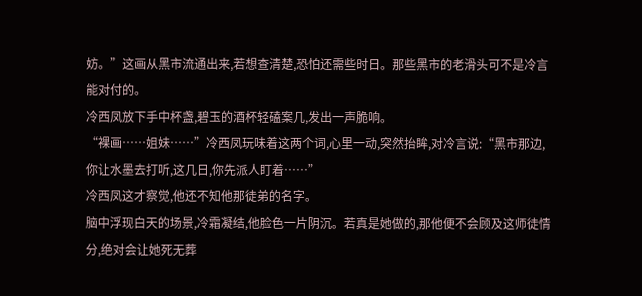妨。”这画从黑市流通出来,若想查清楚,恐怕还需些时日。那些黑市的老滑头可不是冷言能对付的。
冷西凤放下手中杯盏,碧玉的酒杯轻磕案几,发出一声脆响。
“裸画……姐妹……”冷西凤玩味着这两个词,心里一动,突然抬眸,对冷言说:“黑市那边,你让水墨去打听,这几日,你先派人盯着……”
冷西凤这才察觉,他还不知他那徒弟的名字。
脑中浮现白天的场景,冷霜凝结,他脸色一片阴沉。若真是她做的,那他便不会顾及这师徒情分,绝对会让她死无葬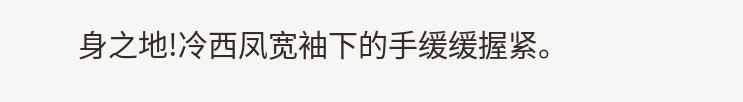身之地!冷西凤宽袖下的手缓缓握紧。